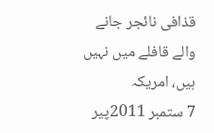قذافی نائجر جانے والے قافلے میں نہیں ہیں، امریکہ
7 ستمبر 2011پیر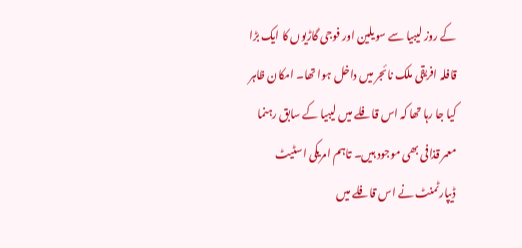کے روز لیبیا سے سویلین اور فوجی گاڑیوں کا ایک بڑا قافلہ افریقی ملک نائجر میں داخل ہوا تھا۔ امکان ظاہر کیا جا رہا تھا کہ اس قافلے میں لیبیا کے سابق رہنما معمر قذافی بھی موجود ہیں۔ تاہم امریکی اسٹیٹ ڈیپارٹمنٹ نے اس قافلے میں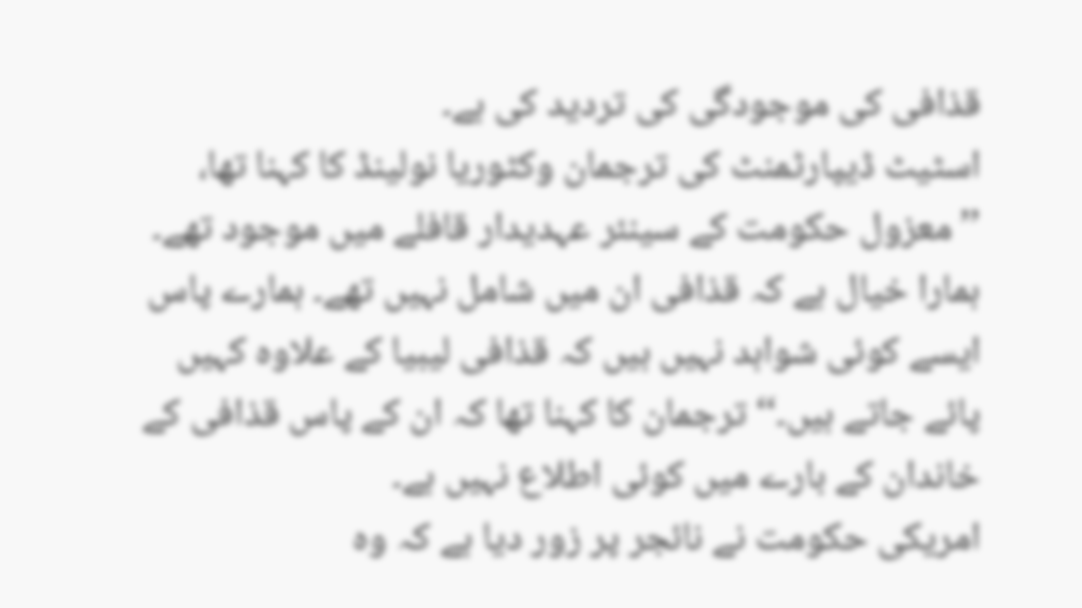قذافی کی موجودگی کی تردید کی ہے۔
اسٹیٹ ڈیپارٹمنٹ کی ترجمان وکٹوریا نولینڈ کا کہنا تھا، ’’معزول حکومت کے سینئر عہدیدار قافلے میں موجود تھے۔ ہمارا خیال ہے کہ قذافی ان میں شامل نہیں تھے۔ ہمارے پاس ایسے کوئی شواہد نہیں ہیں کہ قذافی لیبیا کے علاوہ کہیں پائے جاتے ہیں۔‘‘ ترجمان کا کہنا تھا کہ ان کے پاس قذافی کے خاندان کے بارے میں کوئی اطلاع نہیں ہے۔
امریکی حکومت نے نائجر پر زور دیا ہے کہ وہ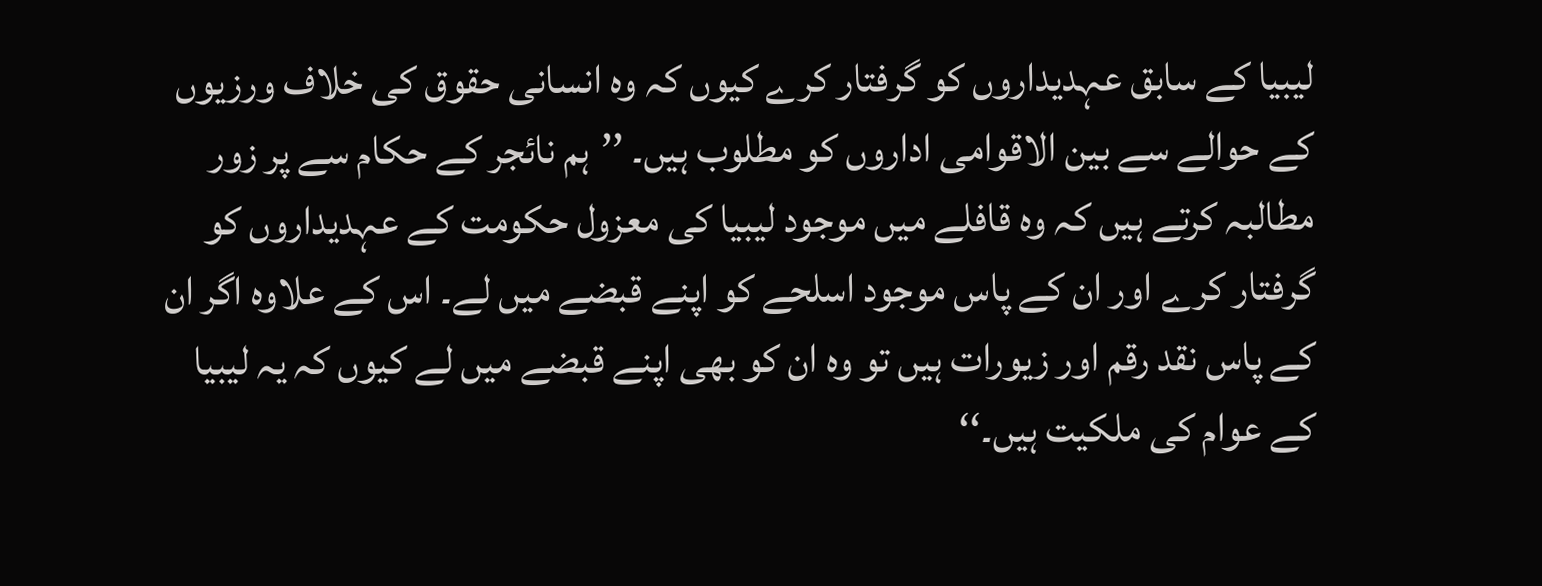لیبیا کے سابق عہدیداروں کو گرفتار کرے کیوں کہ وہ انسانی حقوق کی خلاف ورزیوں کے حوالے سے بین الاقوامی اداروں کو مطلوب ہیں۔ ’’ہم نائجر کے حکام سے پر زور مطالبہ کرتے ہیں کہ وہ قافلے میں موجود لیبیا کی معزول حکومت کے عہدیداروں کو گرفتار کرے اور ان کے پاس موجود اسلحے کو اپنے قبضے میں لے۔ اس کے علاوہ اگر ان کے پاس نقد رقم اور زیورات ہیں تو وہ ان کو بھی اپنے قبضے میں لے کیوں کہ یہ لیبیا کے عوام کی ملکیت ہیں۔‘‘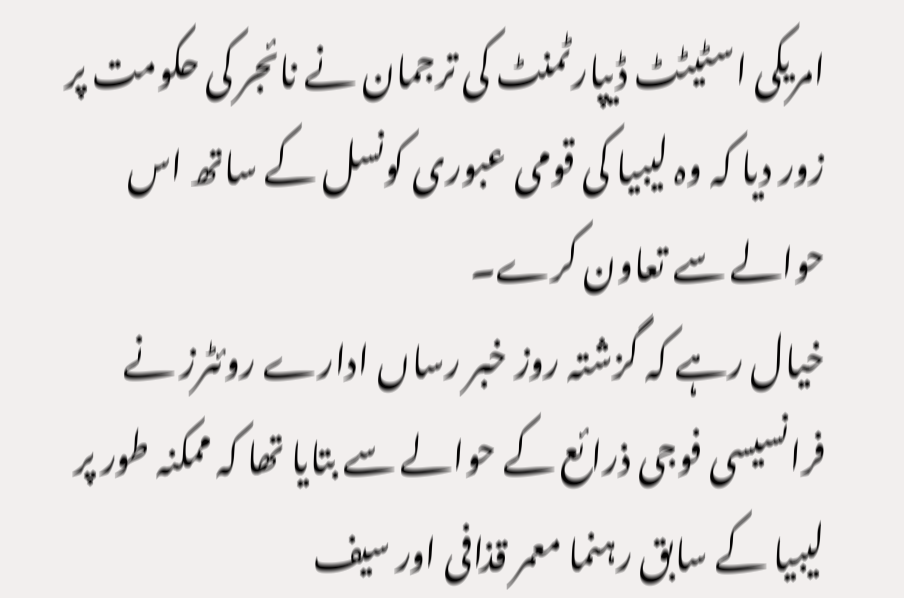امریکی اسٹیٹٹ ڈیپارٹمنٹ کی ترجمان نے نائجر کی حکومت پر زور دیا کہ وہ لیبیا کی قومی عبوری کونسل کے ساتھ اس حوالے سے تعاون کرے۔
خیال رہے کہ گزشتہ روز خبر رساں ادارے روئٹرز نے فرانسیسی فوجی ذرائع کے حوالے سے بتایا تھا کہ ممکنہ طور پر لیبیا کے سابق رہنما معمر قذافی اور سیف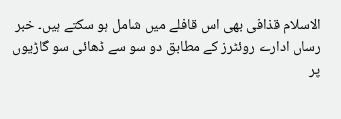الاسلام قذافی بھی اس قافلے میں شامل ہو سکتے ہیں۔ خبر رساں ادارے روئٹرز کے مطابق دو سو سے ڈھائی سو گاڑیوں پر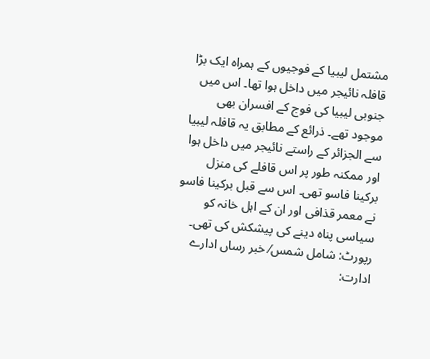مشتمل لیبیا کے فوجیوں کے ہمراہ ایک بڑا قافلہ نائیجر میں داخل ہوا تھا۔ اس میں جنوبی لیبیا کی فوج کے افسران بھی موجود تھے۔ ذرائع کے مطابق یہ قافلہ لیبیا سے الجزائر کے راستے نائیجر میں داخل ہوا اور ممکنہ طور پر اس قافلے کی منزل برکینا فاسو تھی۔ اس سے قبل برکینا فاسو نے معمر قذافی اور ان کے اہل خانہ کو سیاسی پناہ دینے کی پیشکش کی تھی۔
رپورٹ: شامل شمس⁄ خبر رساں ادارے
ادارت: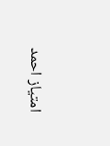امتیاز احمد